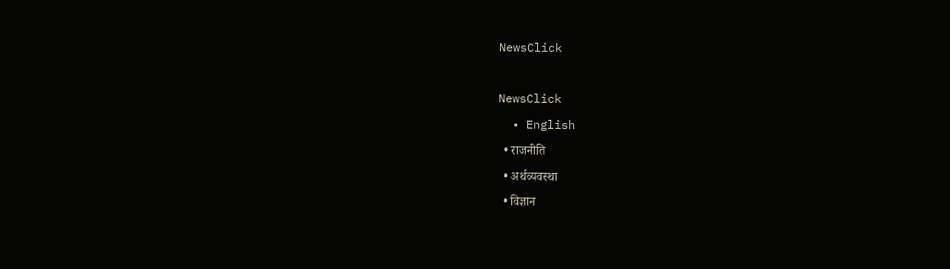NewsClick

NewsClick
  • English
  • राजनीति
  • अर्थव्यवस्था
  • विज्ञान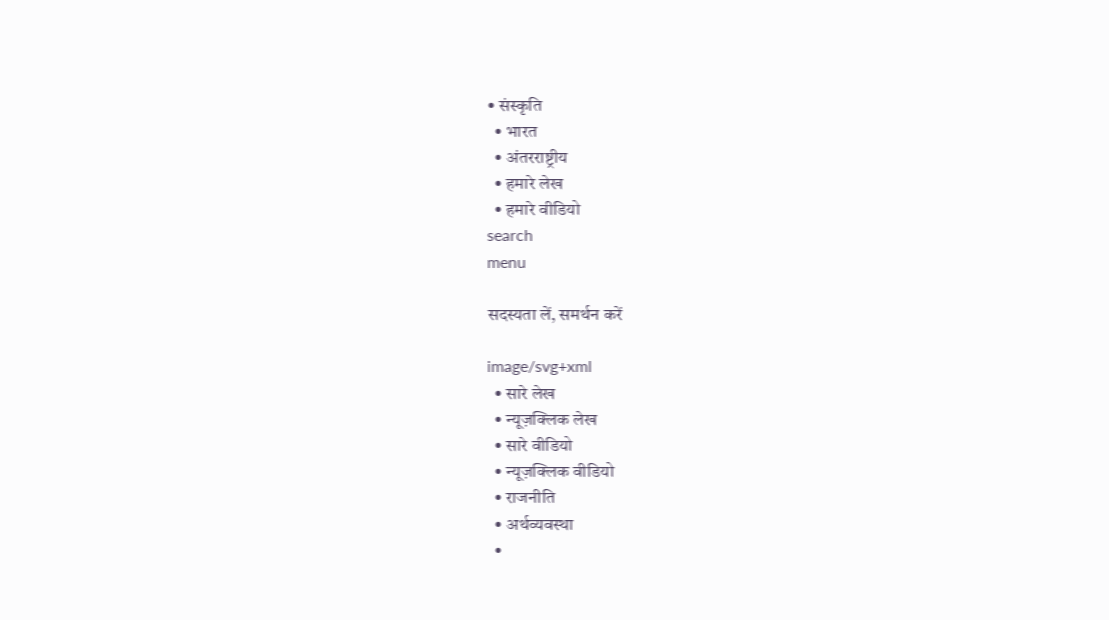• संस्कृति
  • भारत
  • अंतरराष्ट्रीय
  • हमारे लेख
  • हमारे वीडियो
search
menu

सदस्यता लें, समर्थन करें

image/svg+xml
  • सारे लेख
  • न्यूज़क्लिक लेख
  • सारे वीडियो
  • न्यूज़क्लिक वीडियो
  • राजनीति
  • अर्थव्यवस्था
  •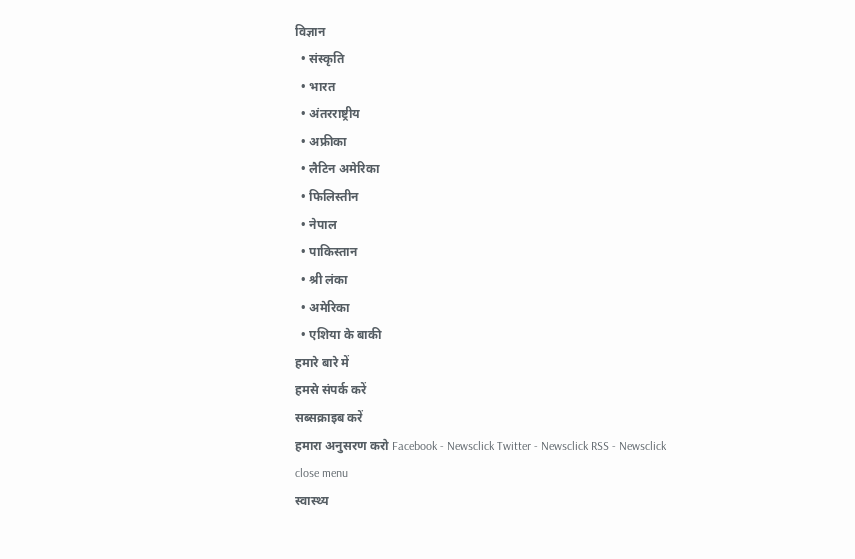विज्ञान
  • संस्कृति
  • भारत
  • अंतरराष्ट्रीय
  • अफ्रीका
  • लैटिन अमेरिका
  • फिलिस्तीन
  • नेपाल
  • पाकिस्तान
  • श्री लंका
  • अमेरिका
  • एशिया के बाकी
हमारे बारे में
हमसे संपर्क करें
सब्सक्राइब करें
हमारा अनुसरण करो Facebook - Newsclick Twitter - Newsclick RSS - Newsclick
close menu
स्वास्थ्य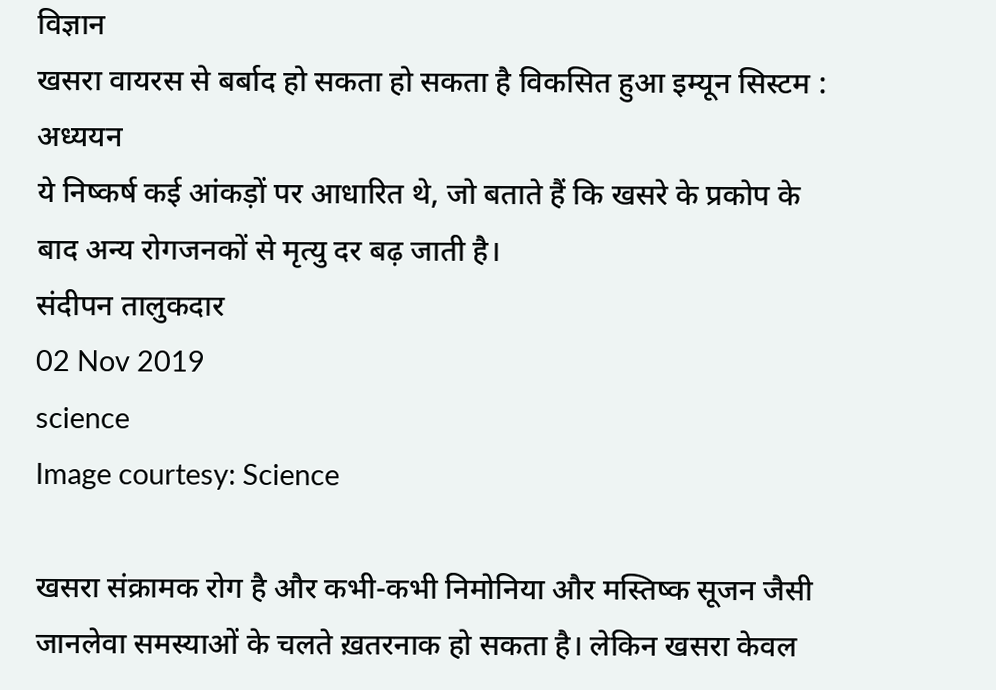विज्ञान
खसरा वायरस से बर्बाद हो सकता हो सकता है विकसित हुआ इम्यून सिस्टम : अध्ययन
ये निष्कर्ष कई आंकड़ों पर आधारित थे, जो बताते हैं कि खसरे के प्रकोप के बाद अन्य रोगजनकों से मृत्यु दर बढ़ जाती है।
संदीपन तालुकदार
02 Nov 2019
science
Image courtesy: Science

खसरा संक्रामक रोग है और कभी-कभी निमोनिया और मस्तिष्क सूजन जैसी जानलेवा समस्याओं के चलते ख़तरनाक हो सकता है। लेकिन खसरा केवल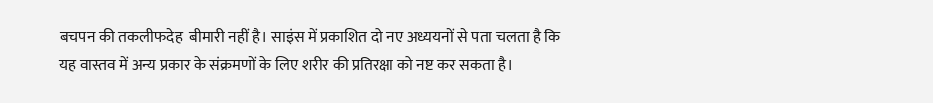बचपन की तकलीफदेह  बीमारी नहीं है। साइंस में प्रकाशित दो नए अध्ययनों से पता चलता है कि यह वास्तव में अन्य प्रकार के संक्रमणों के लिए शरीर की प्रतिरक्षा को नष्ट कर सकता है।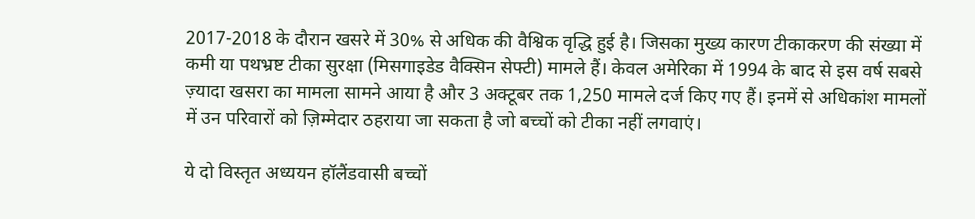2017-2018 के दौरान खसरे में 30% से अधिक की वैश्विक वृद्धि हुई है। जिसका मुख्य कारण टीकाकरण की संख्या में कमी या पथभ्रष्ट टीका सुरक्षा (मिसगाइडेड वैक्सिन सेफ्टी) मामले हैं। केवल अमेरिका में 1994 के बाद से इस वर्ष सबसे ज़्यादा खसरा का मामला सामने आया है और 3 अक्टूबर तक 1,250 मामले दर्ज किए गए हैं। इनमें से अधिकांश मामलों में उन परिवारों को ज़िम्मेदार ठहराया जा सकता है जो बच्चों को टीका नहीं लगवाएं।

ये दो विस्तृत अध्ययन हॉलैंडवासी बच्चों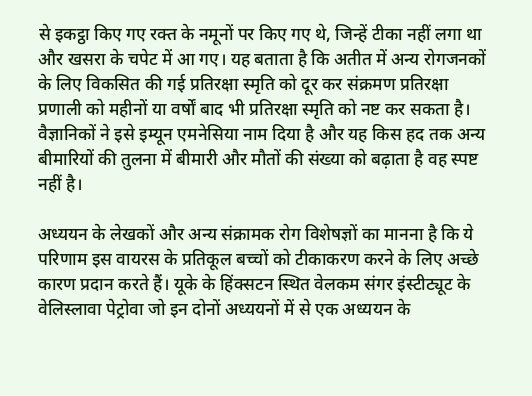से इकट्ठा किए गए रक्त के नमूनों पर किए गए थे, जिन्हें टीका नहीं लगा था और खसरा के चपेट में आ गए। यह बताता है कि अतीत में अन्य रोगजनकों के लिए विकसित की गई प्रतिरक्षा स्मृति को दूर कर संक्रमण प्रतिरक्षा प्रणाली को महीनों या वर्षों बाद भी प्रतिरक्षा स्मृति को नष्ट कर सकता है। वैज्ञानिकों ने इसे इम्यून एमनेसिया नाम दिया है और यह किस हद तक अन्य बीमारियों की तुलना में बीमारी और मौतों की संख्या को बढ़ाता है वह स्पष्ट नहीं है।

अध्ययन के लेखकों और अन्य संक्रामक रोग विशेषज्ञों का मानना है कि ये परिणाम इस वायरस के प्रतिकूल बच्चों को टीकाकरण करने के लिए अच्छे कारण प्रदान करते हैं। यूके के हिंक्सटन स्थित वेलकम संगर इंस्टीट्यूट के वेलिस्लावा पेट्रोवा जो इन दोनों अध्ययनों में से एक अध्ययन के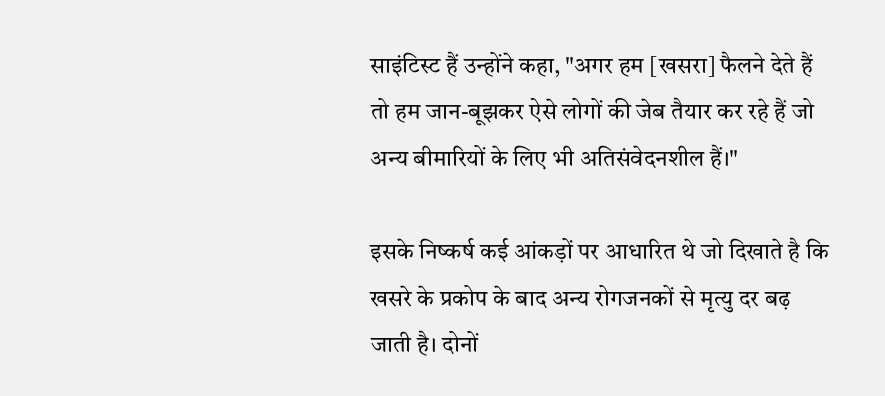साइंटिस्ट हैं उन्होंने कहा, "अगर हम [खसरा] फैलने देते हैं तो हम जान-बूझकर ऐसे लोगों की जेब तैयार कर रहे हैं जो अन्य बीमारियों के लिए भी अतिसंवेदनशील हैं।"

इसके निष्कर्ष कई आंकड़ों पर आधारित थे जो दिखाते है कि खसरे के प्रकोप के बाद अन्य रोगजनकों से मृत्यु दर बढ़ जाती है। दोनों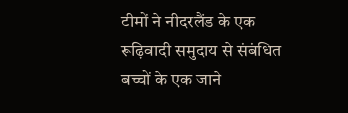टीमों ने नीदरलैंड के एक रूढ़िवादी समुदाय से संबंधित बच्चों के एक जाने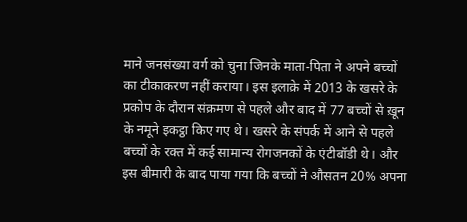माने जनसंख्या वर्ग को चुना जिनके माता-पिता ने अपने बच्चों का टीकाकरण नहीं कराया। इस इलाक़े में 2013 के खसरे के प्रकोप के दौरान संक्रमण से पहले और बाद में 77 बच्चों से ख़ून के नमूने इकट्ठा किए गए थे। खसरे के संपर्क में आने से पहले बच्चों के रक्त में कई सामान्य रोगजनकों के एंटीबॉडी थे। और इस बीमारी के बाद पाया गया कि बच्चों ने औसतन 20% अपना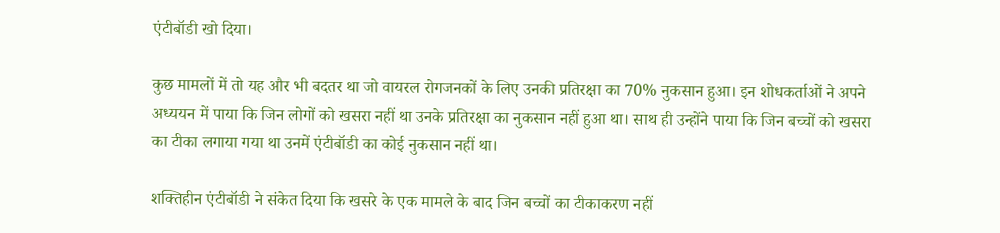एंटीबॉडी खो दिया।

कुछ मामलों में तो यह और भी बदतर था जो वायरल रोगजनकों के लिए उनकी प्रतिरक्षा का 70% नुकसान हुआ। इन शोधकर्ताओं ने अपने अध्ययन में पाया कि जिन लोगों को खसरा नहीं था उनके प्रतिरक्षा का नुकसान नहीं हुआ था। साथ ही उन्होंने पाया कि जिन बच्चों को खसरा का टीका लगाया गया था उनमें एंटीबॉडी का कोई नुकसान नहीं था।

शक्तिहीन एंटीबॉडी ने संकेत दिया कि खसरे के एक मामले के बाद जिन बच्चों का टीकाकरण नहीं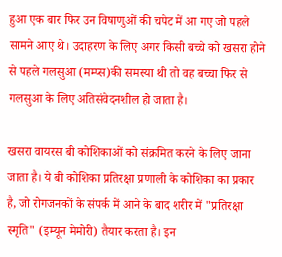हुआ एक बार फिर उन विषाणुओं की चपेट में आ गए जो पहले सामने आए थे। उदाहरण के लिए अगर किसी बच्चे को खसरा होने से पहले गलसुआ (मम्प्स)की समस्या थी तो वह बच्चा फिर से गलसुआ के लिए अतिसंवेदनशील हो जाता है।

खसरा वायरस बी कोशिकाओं को संक्रमित करने के लिए जाना जाता है। ये बी कोशिका प्रतिरक्षा प्रणाली के कोशिका का प्रकार है, जो रोगजनकों के संपर्क में आने के बाद शरीर में "प्रतिरक्षा स्मृति" (इम्यून मेमोरी) तैयार करता है। इन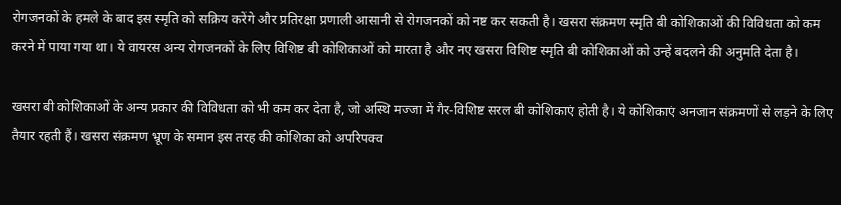रोगजनकों के हमले के बाद इस स्मृति को सक्रिय करेंगे और प्रतिरक्षा प्रणाली आसानी से रोगजनकों को नष्ट कर सकती है। खसरा संक्रमण स्मृति बी कोशिकाओं की विविधता को कम करने में पाया गया था। ये वायरस अन्य रोगजनकों के लिए विशिष्ट बी कोशिकाओं को मारता है और नए खसरा विशिष्ट स्मृति बी कोशिकाओं को उन्हें बदलने की अनुमति देता है।

खसरा बी कोशिकाओं के अन्य प्रकार की विविधता को भी कम कर देता है, जो अस्थि मज्जा में गैर-विशिष्ट सरल बी कोशिकाएं होती है। ये कोशिकाएं अनजान संक्रमणों से लड़ने के लिए तैयार रहती हैं। खसरा संक्रमण भ्रूण के समान इस तरह की कोशिका को अपरिपक्व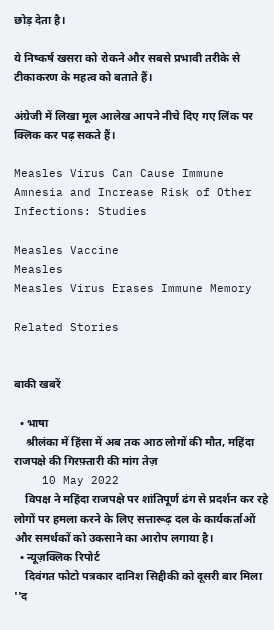छोड़ देता है।

ये निष्कर्ष खसरा को रोकने और सबसे प्रभावी तरीके से टीकाकरण के महत्व को बताते हैं।

अंग्रेजी में लिखा मूल आलेख आपने नीचे दिए गए लिंक पर क्लिक कर पढ़ सकते हैं।

Measles Virus Can Cause Immune Amnesia and Increase Risk of Other Infections: Studies

Measles Vaccine
Measles
Measles Virus Erases Immune Memory

Related Stories


बाकी खबरें

  • भाषा
    श्रीलंका में हिंसा में अब तक आठ लोगों की मौत, महिंदा राजपक्षे की गिरफ़्तारी की मांग तेज़
    10 May 2022
    विपक्ष ने महिंदा राजपक्षे पर शांतिपूर्ण ढंग से प्रदर्शन कर रहे लोगों पर हमला करने के लिए सत्तारूढ़ दल के कार्यकर्ताओं और समर्थकों को उकसाने का आरोप लगाया है।
  • न्यूज़क्लिक रिपोर्ट
    दिवंगत फोटो पत्रकार दानिश सिद्दीकी को दूसरी बार मिला ''द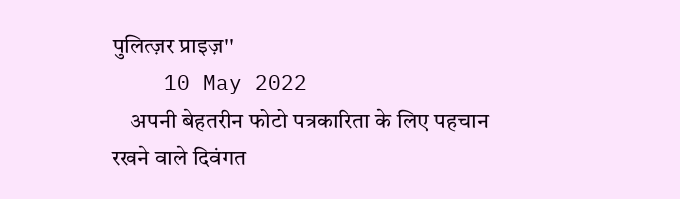पुलित्ज़र प्राइज़''
    10 May 2022
    अपनी बेहतरीन फोटो पत्रकारिता के लिए पहचान रखने वाले दिवंगत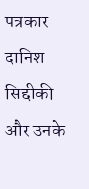पत्रकार दानिश सिद्दीकी और उनके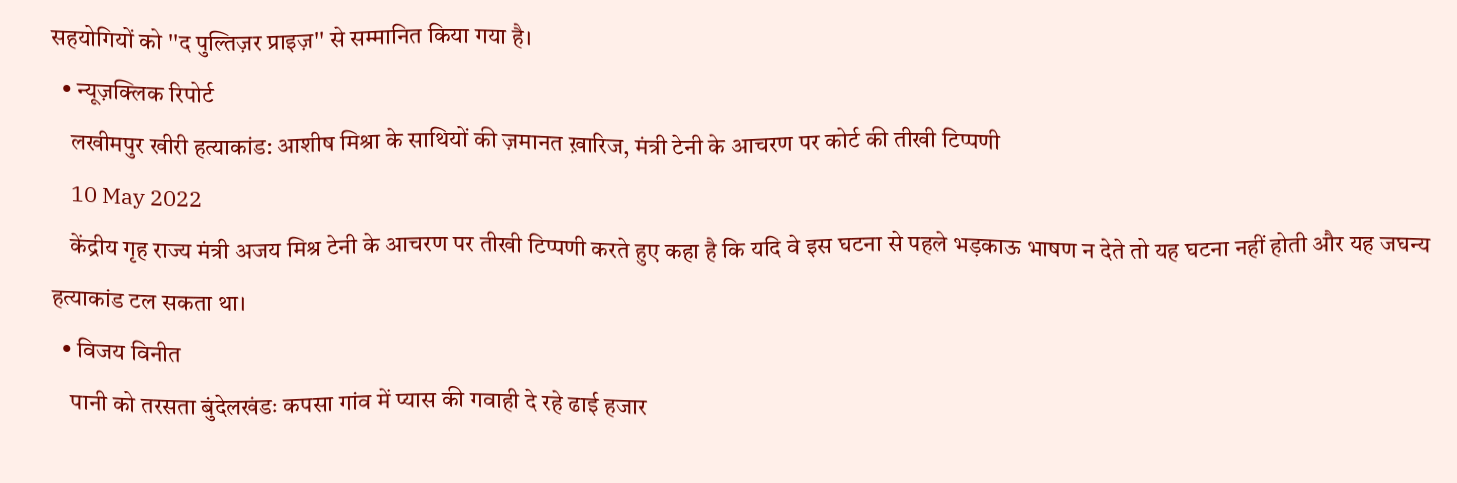सहयोगियों को ''द पुल्तिज़र प्राइज़'' से सम्मानित किया गया है।
  • न्यूज़क्लिक रिपोर्ट
    लखीमपुर खीरी हत्याकांड: आशीष मिश्रा के साथियों की ज़मानत ख़ारिज, मंत्री टेनी के आचरण पर कोर्ट की तीखी टिप्पणी
    10 May 2022
    केंद्रीय गृह राज्य मंत्री अजय मिश्र टेनी के आचरण पर तीखी टिप्पणी करते हुए कहा है कि यदि वे इस घटना से पहले भड़काऊ भाषण न देते तो यह घटना नहीं होती और यह जघन्य हत्याकांड टल सकता था।
  • विजय विनीत
    पानी को तरसता बुंदेलखंडः कपसा गांव में प्यास की गवाही दे रहे ढाई हजार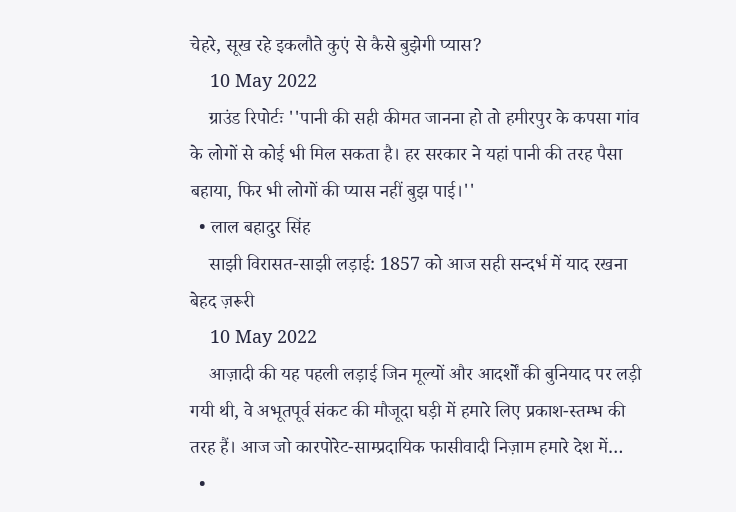चेहरे, सूख रहे इकलौते कुएं से कैसे बुझेगी प्यास?
    10 May 2022
    ग्राउंड रिपोर्टः ''पानी की सही कीमत जानना हो तो हमीरपुर के कपसा गांव के लोगों से कोई भी मिल सकता है। हर सरकार ने यहां पानी की तरह पैसा बहाया, फिर भी लोगों की प्यास नहीं बुझ पाई।''
  • लाल बहादुर सिंह
    साझी विरासत-साझी लड़ाई: 1857 को आज सही सन्दर्भ में याद रखना बेहद ज़रूरी
    10 May 2022
    आज़ादी की यह पहली लड़ाई जिन मूल्यों और आदर्शों की बुनियाद पर लड़ी गयी थी, वे अभूतपूर्व संकट की मौजूदा घड़ी में हमारे लिए प्रकाश-स्तम्भ की तरह हैं। आज जो कारपोरेट-साम्प्रदायिक फासीवादी निज़ाम हमारे देश में…
  •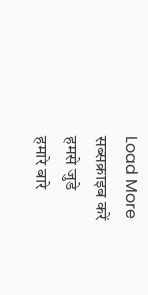Load More
सब्सक्राइब करें
हमसे जुडे
हमारे बारे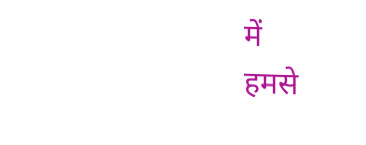में
हमसे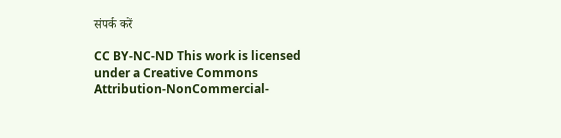संपर्क करें

CC BY-NC-ND This work is licensed under a Creative Commons Attribution-NonCommercial-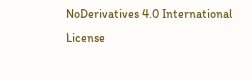NoDerivatives 4.0 International License